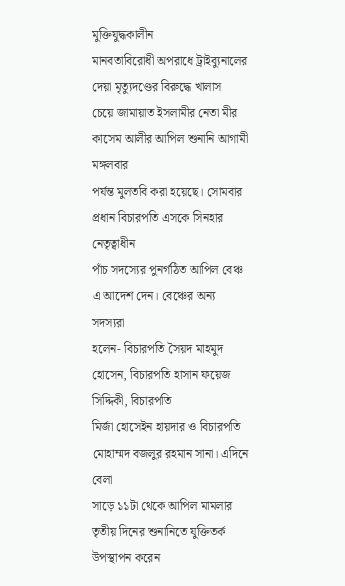মুক্তিযুদ্ধকালীন
মানবতাবিরোধী অপরাধে ট্রাইব্যুনালের দেয়া মৃত্যুদণ্ডের বিরুদ্ধে খালাস
চেয়ে জামায়াত ইসলামীর নেতা মীর কাসেম আলীর আপিল শুনানি আগামী মঙ্গলবার
পর্যন্ত মুলতবি করা হয়েছে। সোমবার প্রধান বিচারপতি এসকে সিনহার নেতৃত্বাধীন
পাঁচ সদস্যের পুনর্গঠিত আপিল বেঞ্চ এ আদেশ দেন। বেঞ্চের অন্য সদস্যরা
হলেন- বিচারপতি সৈয়দ মাহমুদ হোসেন, বিচারপতি হাসান ফয়েজ সিদ্দিকী, বিচারপতি
মির্জা হোসেইন হায়দার ও বিচারপতি মোহাম্মদ বজলুর রহমান সানা। এদিনে বেলা
সাড়ে ১১টা থেকে আপিল মামলার তৃতীয় দিনের শুনানিতে যুক্তিতর্ক উপস্থাপন করেন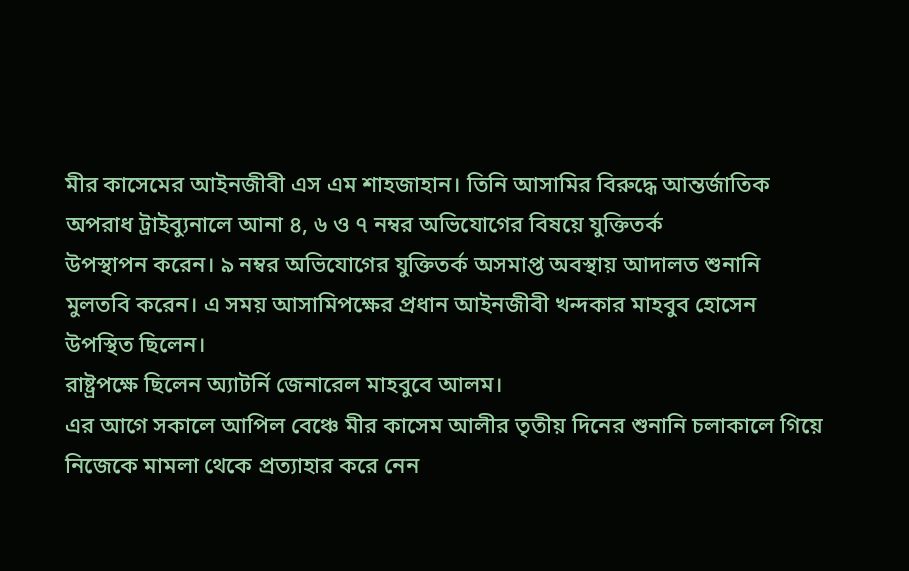মীর কাসেমের আইনজীবী এস এম শাহজাহান। তিনি আসামির বিরুদ্ধে আন্তর্জাতিক
অপরাধ ট্রাইব্যুনালে আনা ৪, ৬ ও ৭ নম্বর অভিযোগের বিষয়ে যুক্তিতর্ক
উপস্থাপন করেন। ৯ নম্বর অভিযোগের যুক্তিতর্ক অসমাপ্ত অবস্থায় আদালত শুনানি
মুলতবি করেন। এ সময় আসামিপক্ষের প্রধান আইনজীবী খন্দকার মাহবুব হোসেন
উপস্থিত ছিলেন।
রাষ্ট্রপক্ষে ছিলেন অ্যাটর্নি জেনারেল মাহবুবে আলম।
এর আগে সকালে আপিল বেঞ্চে মীর কাসেম আলীর তৃতীয় দিনের শুনানি চলাকালে গিয়ে নিজেকে মামলা থেকে প্রত্যাহার করে নেন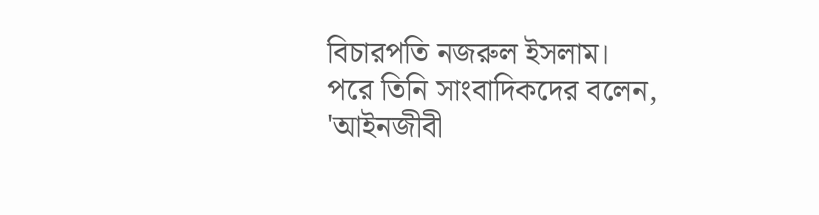বিচারপতি নজরুল ইসলাম।
পরে তিনি সাংবাদিকদের বলেন, 'আইনজীবী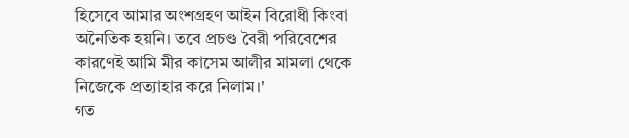হিসেবে আমার অংশগ্রহণ আইন বিরোধী কিংবা অনৈতিক হয়নি। তবে প্রচণ্ড বৈরী পরিবেশের কারণেই আমি মীর কাসেম আলীর মামলা থেকে নিজেকে প্রত্যাহার করে নিলাম।'
গত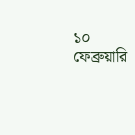১০ ফেব্রুয়ারি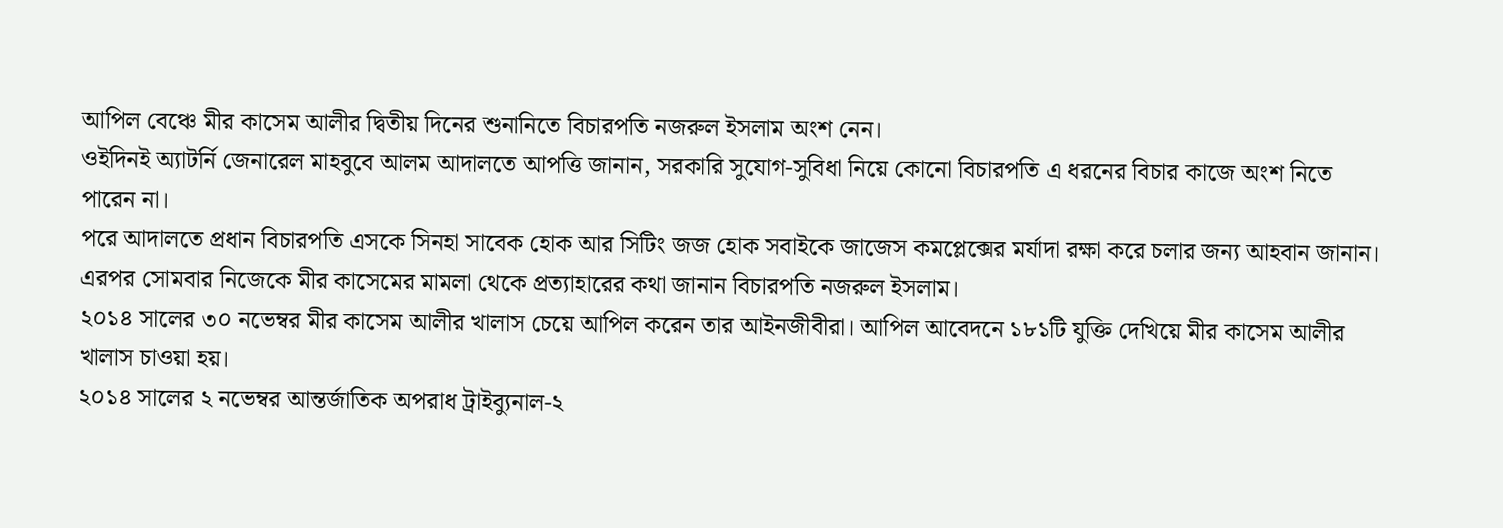আপিল বেঞ্চে মীর কাসেম আলীর দ্বিতীয় দিনের শুনানিতে বিচারপতি নজরুল ইসলাম অংশ নেন।
ওইদিনই অ্যাটর্নি জেনারেল মাহবুবে আলম আদালতে আপত্তি জানান, সরকারি সুযোগ-সুবিধা নিয়ে কোনো বিচারপতি এ ধরনের বিচার কাজে অংশ নিতে পারেন না।
পরে আদালতে প্রধান বিচারপতি এসকে সিনহা সাবেক হোক আর সিটিং জজ হোক সবাইকে জাজেস কমপ্লেক্সের মর্যাদা রক্ষা করে চলার জন্য আহবান জানান।
এরপর সোমবার নিজেকে মীর কাসেমের মামলা থেকে প্রত্যাহারের কথা জানান বিচারপতি নজরুল ইসলাম।
২০১৪ সালের ৩০ নভেম্বর মীর কাসেম আলীর খালাস চেয়ে আপিল করেন তার আইনজীবীরা। আপিল আবেদনে ১৮১টি যুক্তি দেখিয়ে মীর কাসেম আলীর খালাস চাওয়া হয়।
২০১৪ সালের ২ নভেম্বর আন্তর্জাতিক অপরাধ ট্রাইব্যুনাল-২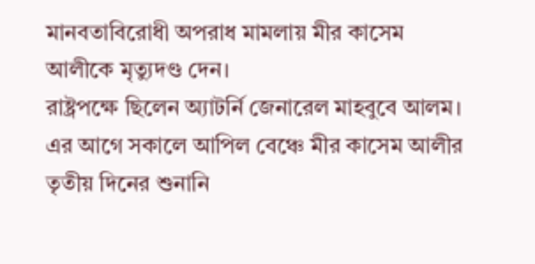মানবতাবিরোধী অপরাধ মামলায় মীর কাসেম আলীকে মৃত্যুদণ্ড দেন।
রাষ্ট্রপক্ষে ছিলেন অ্যাটর্নি জেনারেল মাহবুবে আলম।
এর আগে সকালে আপিল বেঞ্চে মীর কাসেম আলীর তৃতীয় দিনের শুনানি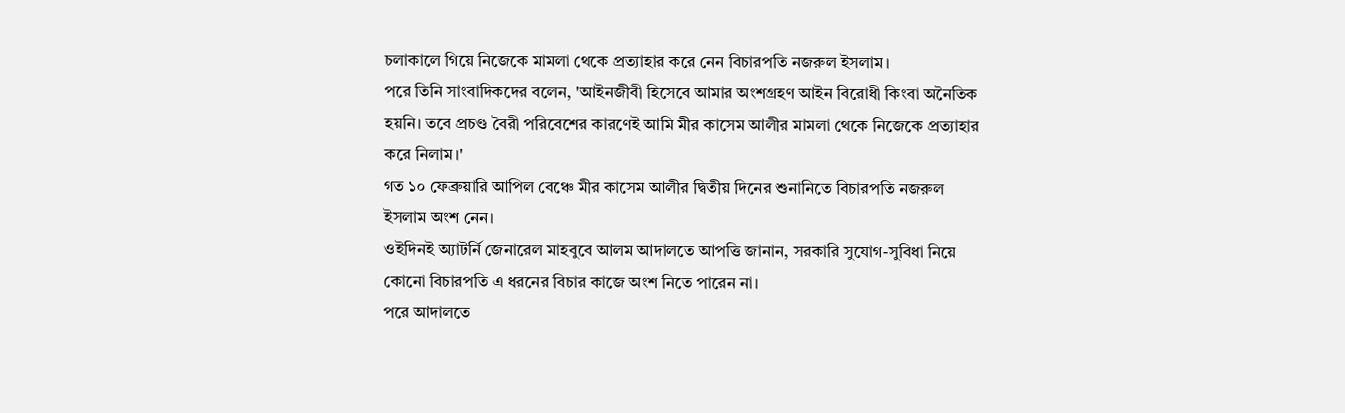চলাকালে গিয়ে নিজেকে মামলা থেকে প্রত্যাহার করে নেন বিচারপতি নজরুল ইসলাম।
পরে তিনি সাংবাদিকদের বলেন, 'আইনজীবী হিসেবে আমার অংশগ্রহণ আইন বিরোধী কিংবা অনৈতিক হয়নি। তবে প্রচণ্ড বৈরী পরিবেশের কারণেই আমি মীর কাসেম আলীর মামলা থেকে নিজেকে প্রত্যাহার করে নিলাম।'
গত ১০ ফেব্রুয়ারি আপিল বেঞ্চে মীর কাসেম আলীর দ্বিতীয় দিনের শুনানিতে বিচারপতি নজরুল ইসলাম অংশ নেন।
ওইদিনই অ্যাটর্নি জেনারেল মাহবুবে আলম আদালতে আপত্তি জানান, সরকারি সুযোগ-সুবিধা নিয়ে কোনো বিচারপতি এ ধরনের বিচার কাজে অংশ নিতে পারেন না।
পরে আদালতে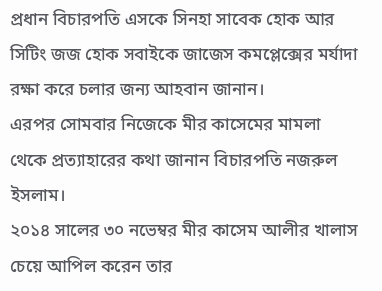প্রধান বিচারপতি এসকে সিনহা সাবেক হোক আর সিটিং জজ হোক সবাইকে জাজেস কমপ্লেক্সের মর্যাদা রক্ষা করে চলার জন্য আহবান জানান।
এরপর সোমবার নিজেকে মীর কাসেমের মামলা থেকে প্রত্যাহারের কথা জানান বিচারপতি নজরুল ইসলাম।
২০১৪ সালের ৩০ নভেম্বর মীর কাসেম আলীর খালাস চেয়ে আপিল করেন তার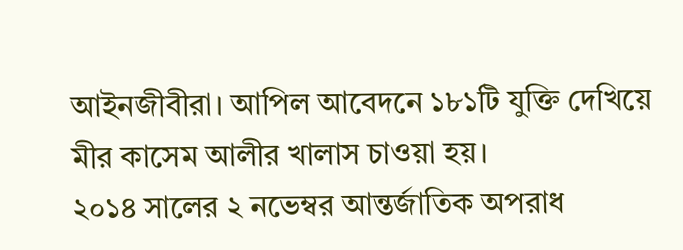আইনজীবীরা। আপিল আবেদনে ১৮১টি যুক্তি দেখিয়ে মীর কাসেম আলীর খালাস চাওয়া হয়।
২০১৪ সালের ২ নভেম্বর আন্তর্জাতিক অপরাধ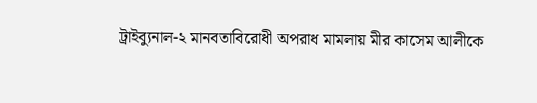ট্রাইব্যুনাল-২ মানবতাবিরোধী অপরাধ মামলায় মীর কাসেম আলীকে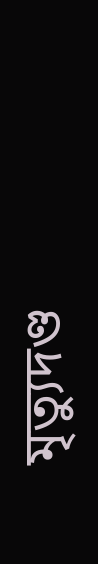মৃত্যুদণ্ড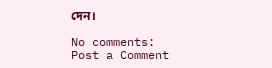দেন।

No comments:
Post a Comment